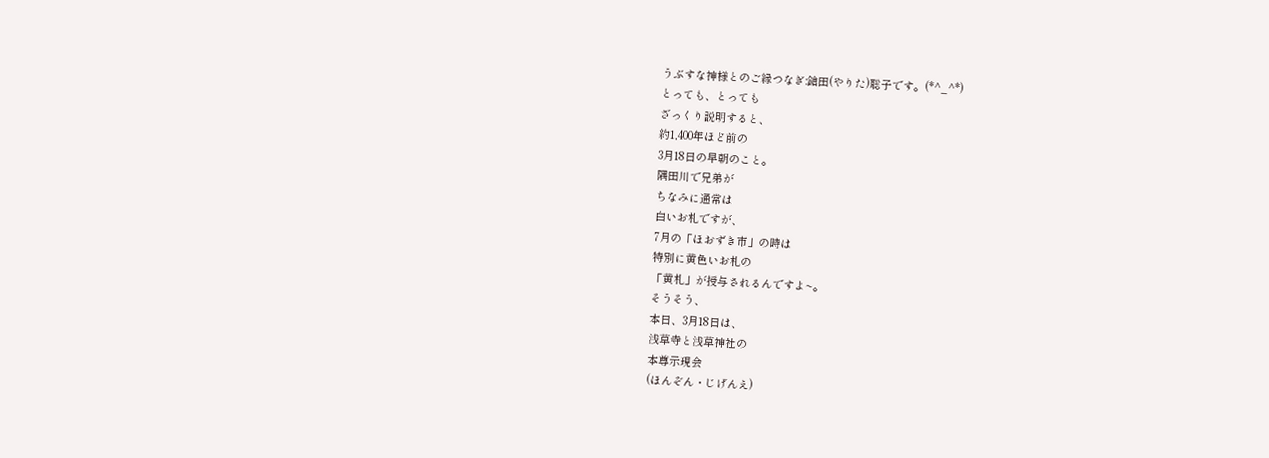うぶすな神様とのご縁つなぎ:鎗田(やりた)聡子です。(*^_^*)
とっても、とっても
ざっくり説明すると、
約1,400年ほど前の
3月18日の早朝のこと。
隅田川で兄弟が
ちなみに通常は
白いお札ですが、
7月の「ほおずき市」の時は
特別に黄色いお札の
「黄札」が授与されるんですよ~。
そうそう、
本日、3月18日は、
浅草寺と浅草神社の
本尊示現会
(ほんぞん・じげんえ)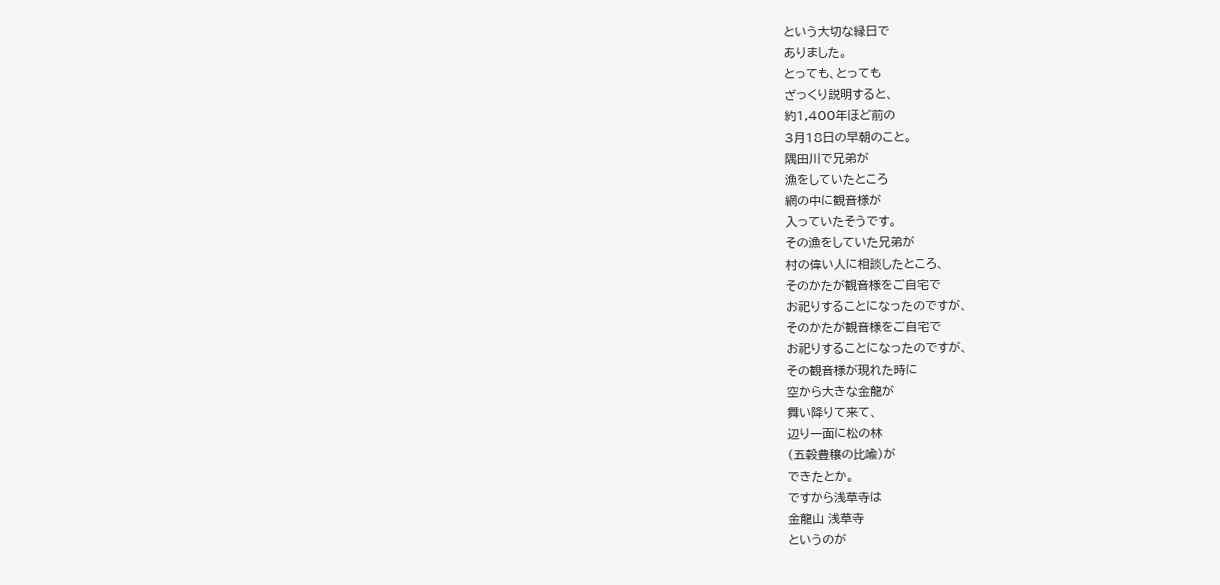という大切な縁日で
ありました。
とっても、とっても
ざっくり説明すると、
約1,400年ほど前の
3月18日の早朝のこと。
隅田川で兄弟が
漁をしていたところ
網の中に観音様が
入っていたそうです。
その漁をしていた兄弟が
村の偉い人に相談したところ、
そのかたが観音様をご自宅で
お祀りすることになったのですが、
そのかたが観音様をご自宅で
お祀りすることになったのですが、
その観音様が現れた時に
空から大きな金龍が
舞い降りて来て、
辺り一面に松の林
(五穀豊穣の比喩)が
できたとか。
ですから浅草寺は
金龍山 浅草寺
というのが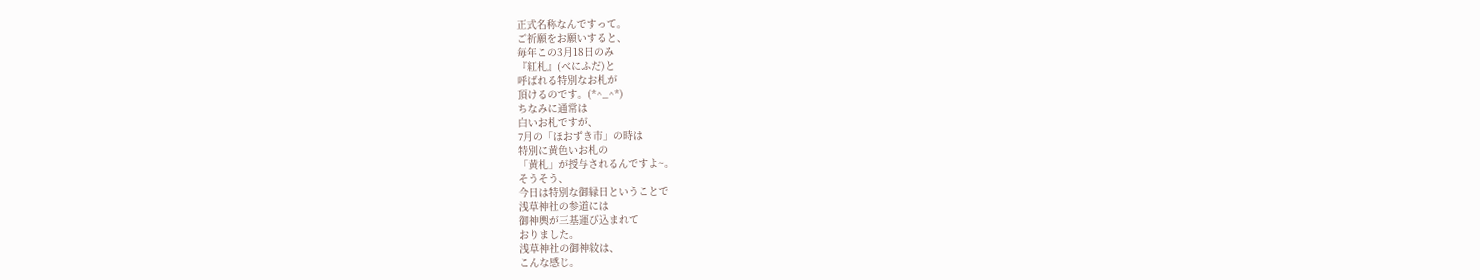正式名称なんですって。
ご祈願をお願いすると、
毎年この3月18日のみ
『紅札』(べにふだ)と
呼ばれる特別なお札が
頂けるのです。(*^_^*)
ちなみに通常は
白いお札ですが、
7月の「ほおずき市」の時は
特別に黄色いお札の
「黄札」が授与されるんですよ~。
そうそう、
今日は特別な御縁日ということで
浅草神社の参道には
御神輿が三基運び込まれて
おりました。
浅草神社の御神紋は、
こんな感じ。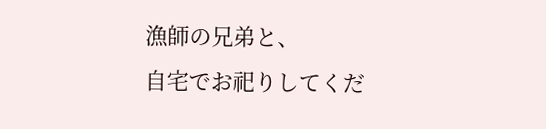漁師の兄弟と、
自宅でお祀りしてくだ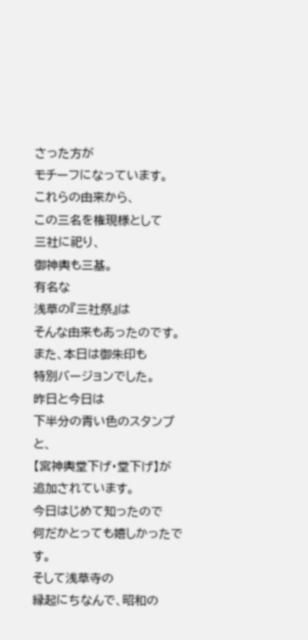さった方が
モチーフになっています。
これらの由来から、
この三名を権現様として
三社に祀り、
御神輿も三基。
有名な
浅草の『三社祭』は
そんな由来もあったのです。
また、本日は御朱印も
特別バージョンでした。
昨日と今日は
下半分の青い色のスタンプと、
【宮神輿堂下げ・堂下げ】が
追加されています。
今日はじめて知ったので
何だかとっても嬉しかったです。
そして浅草寺の
縁起にちなんで、昭和の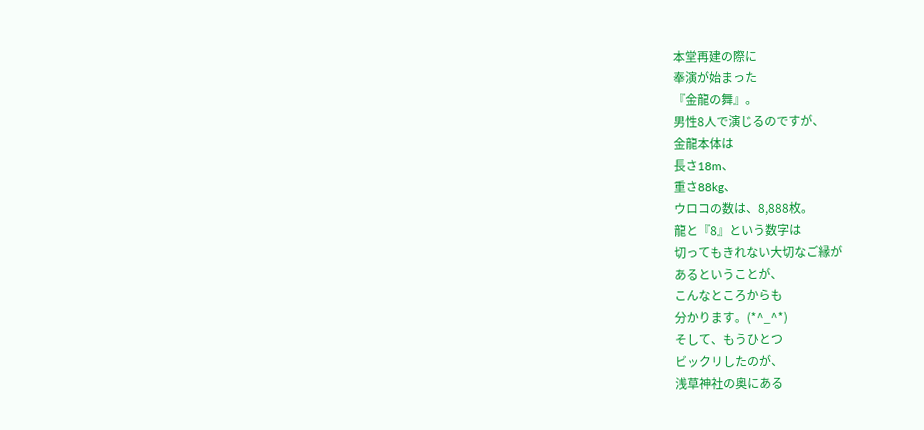本堂再建の際に
奉演が始まった
『金龍の舞』。
男性8人で演じるのですが、
金龍本体は
長さ18m、
重さ88kg、
ウロコの数は、8,888枚。
龍と『8』という数字は
切ってもきれない大切なご縁が
あるということが、
こんなところからも
分かります。(*^_^*)
そして、もうひとつ
ビックリしたのが、
浅草神社の奥にある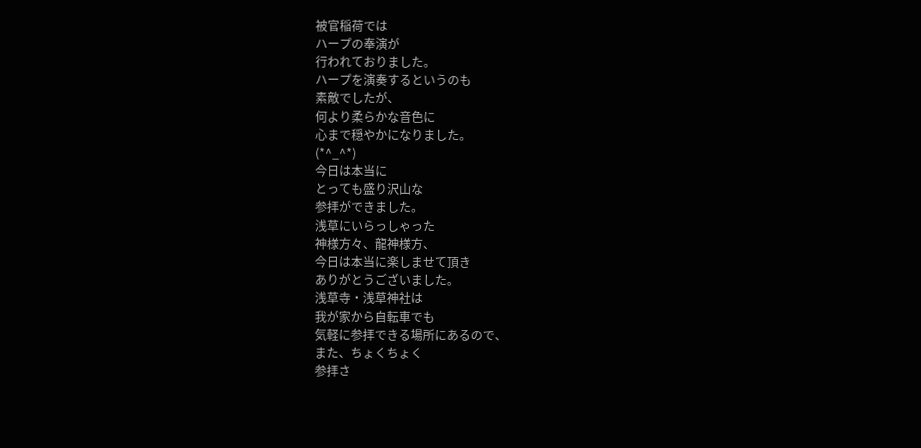被官稲荷では
ハープの奉演が
行われておりました。
ハープを演奏するというのも
素敵でしたが、
何より柔らかな音色に
心まで穏やかになりました。
(*^_^*)
今日は本当に
とっても盛り沢山な
参拝ができました。
浅草にいらっしゃった
神様方々、龍神様方、
今日は本当に楽しませて頂き
ありがとうございました。
浅草寺・浅草神社は
我が家から自転車でも
気軽に参拝できる場所にあるので、
また、ちょくちょく
参拝さ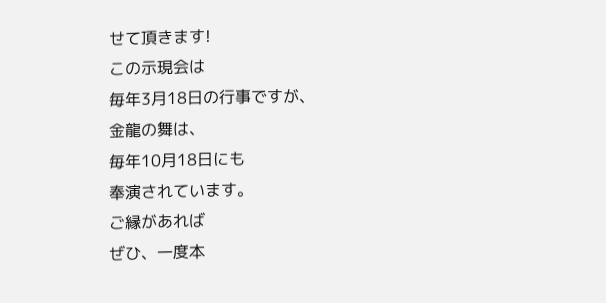せて頂きます!
この示現会は
毎年3月18日の行事ですが、
金龍の舞は、
毎年10月18日にも
奉演されています。
ご縁があれば
ぜひ、一度本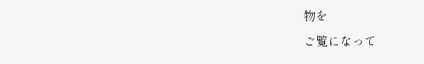物を
ご覧になって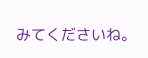みてくださいね。